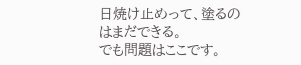日焼け止めって、塗るのはまだできる。
でも問題はここです。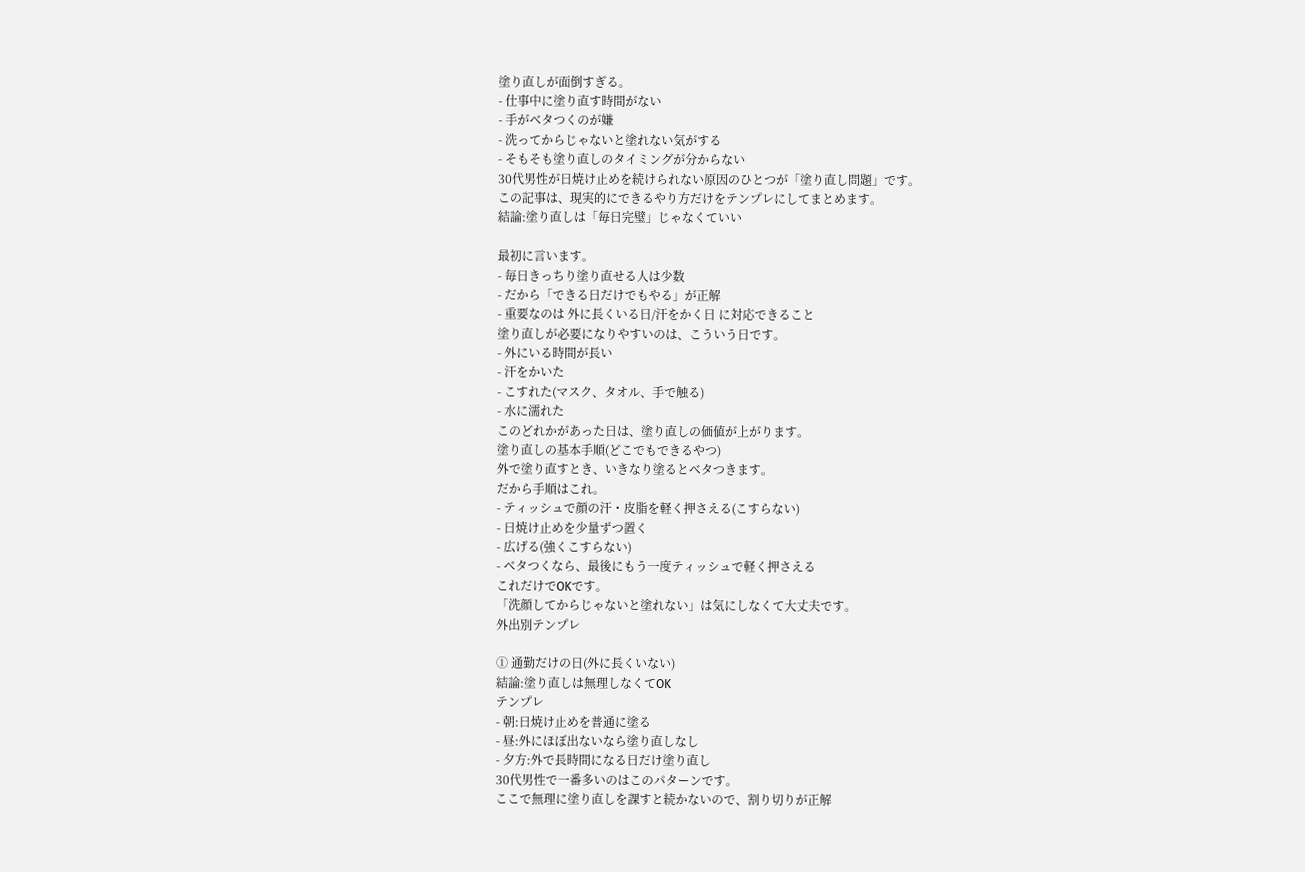塗り直しが面倒すぎる。
- 仕事中に塗り直す時間がない
- 手がベタつくのが嫌
- 洗ってからじゃないと塗れない気がする
- そもそも塗り直しのタイミングが分からない
30代男性が日焼け止めを続けられない原因のひとつが「塗り直し問題」です。
この記事は、現実的にできるやり方だけをテンプレにしてまとめます。
結論:塗り直しは「毎日完璧」じゃなくていい

最初に言います。
- 毎日きっちり塗り直せる人は少数
- だから「できる日だけでもやる」が正解
- 重要なのは 外に長くいる日/汗をかく日 に対応できること
塗り直しが必要になりやすいのは、こういう日です。
- 外にいる時間が長い
- 汗をかいた
- こすれた(マスク、タオル、手で触る)
- 水に濡れた
このどれかがあった日は、塗り直しの価値が上がります。
塗り直しの基本手順(どこでもできるやつ)
外で塗り直すとき、いきなり塗るとベタつきます。
だから手順はこれ。
- ティッシュで顔の汗・皮脂を軽く押さえる(こすらない)
- 日焼け止めを少量ずつ置く
- 広げる(強くこすらない)
- ベタつくなら、最後にもう一度ティッシュで軽く押さえる
これだけでOKです。
「洗顔してからじゃないと塗れない」は気にしなくて大丈夫です。
外出別テンプレ

① 通勤だけの日(外に長くいない)
結論:塗り直しは無理しなくてOK
テンプレ
- 朝:日焼け止めを普通に塗る
- 昼:外にほぼ出ないなら塗り直しなし
- 夕方:外で長時間になる日だけ塗り直し
30代男性で一番多いのはこのパターンです。
ここで無理に塗り直しを課すと続かないので、割り切りが正解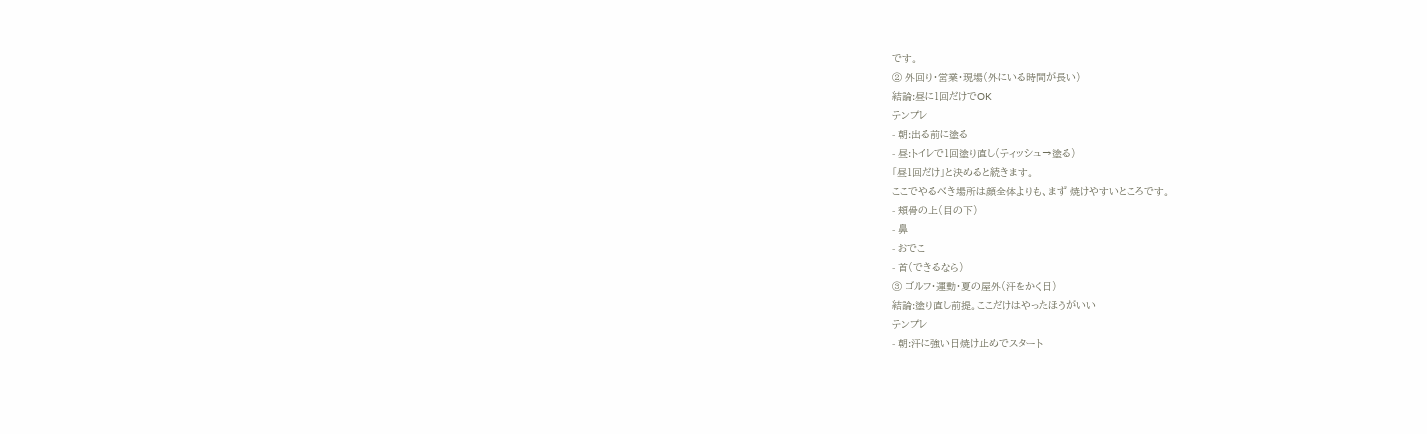です。
② 外回り・営業・現場(外にいる時間が長い)
結論:昼に1回だけでOK
テンプレ
- 朝:出る前に塗る
- 昼:トイレで1回塗り直し(ティッシュ→塗る)
「昼1回だけ」と決めると続きます。
ここでやるべき場所は顔全体よりも、まず 焼けやすいところです。
- 頬骨の上(目の下)
- 鼻
- おでこ
- 首(できるなら)
③ ゴルフ・運動・夏の屋外(汗をかく日)
結論:塗り直し前提。ここだけはやったほうがいい
テンプレ
- 朝:汗に強い日焼け止めでスタート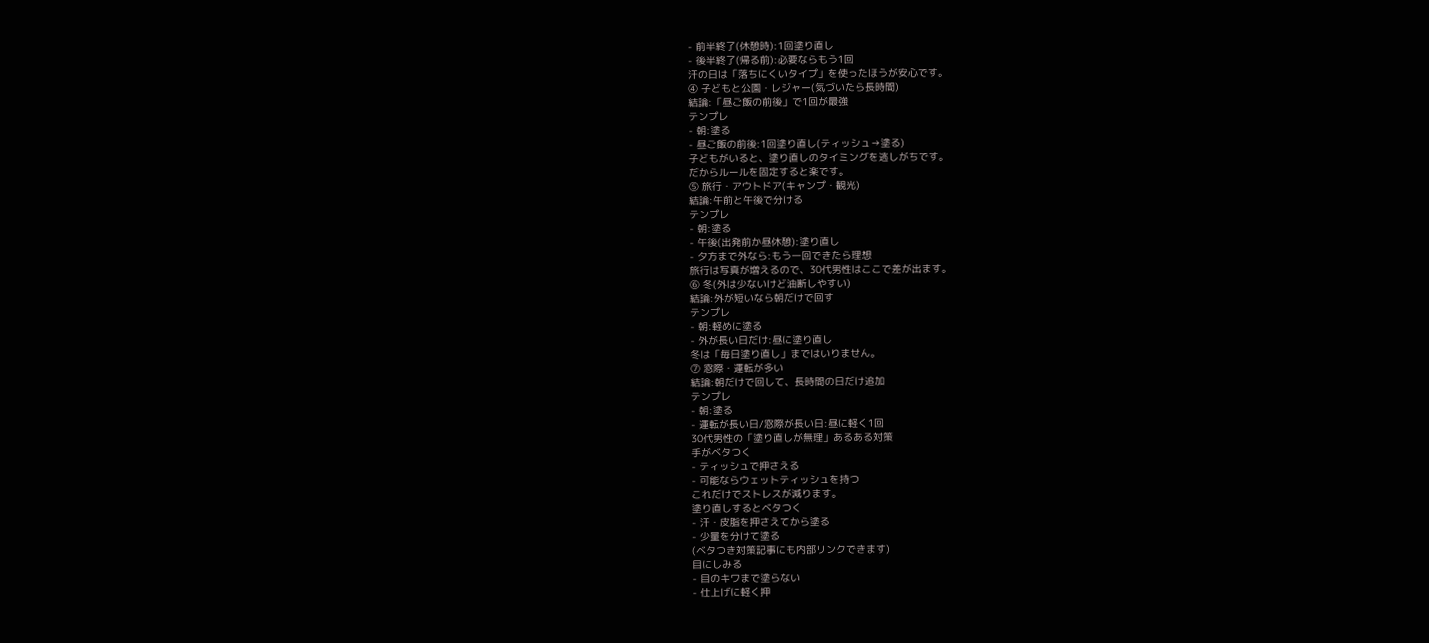- 前半終了(休憩時):1回塗り直し
- 後半終了(帰る前):必要ならもう1回
汗の日は「落ちにくいタイプ」を使ったほうが安心です。
④ 子どもと公園・レジャー(気づいたら長時間)
結論:「昼ご飯の前後」で1回が最強
テンプレ
- 朝:塗る
- 昼ご飯の前後:1回塗り直し(ティッシュ→塗る)
子どもがいると、塗り直しのタイミングを逃しがちです。
だからルールを固定すると楽です。
⑤ 旅行・アウトドア(キャンプ・観光)
結論:午前と午後で分ける
テンプレ
- 朝:塗る
- 午後(出発前か昼休憩):塗り直し
- 夕方まで外なら:もう一回できたら理想
旅行は写真が増えるので、30代男性はここで差が出ます。
⑥ 冬(外は少ないけど油断しやすい)
結論:外が短いなら朝だけで回す
テンプレ
- 朝:軽めに塗る
- 外が長い日だけ:昼に塗り直し
冬は「毎日塗り直し」まではいりません。
⑦ 窓際・運転が多い
結論:朝だけで回して、長時間の日だけ追加
テンプレ
- 朝:塗る
- 運転が長い日/窓際が長い日:昼に軽く1回
30代男性の「塗り直しが無理」あるある対策
手がベタつく
- ティッシュで押さえる
- 可能ならウェットティッシュを持つ
これだけでストレスが減ります。
塗り直しするとベタつく
- 汗・皮脂を押さえてから塗る
- 少量を分けて塗る
(ベタつき対策記事にも内部リンクできます)
目にしみる
- 目のキワまで塗らない
- 仕上げに軽く押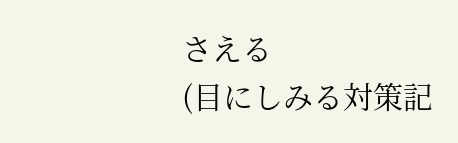さえる
(目にしみる対策記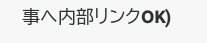事へ内部リンクOK)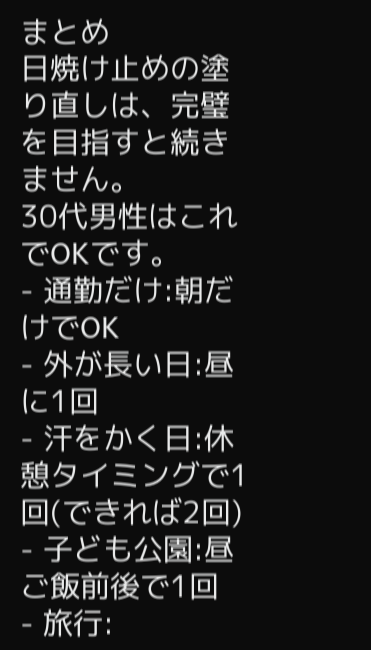まとめ
日焼け止めの塗り直しは、完璧を目指すと続きません。
30代男性はこれでOKです。
- 通勤だけ:朝だけでOK
- 外が長い日:昼に1回
- 汗をかく日:休憩タイミングで1回(できれば2回)
- 子ども公園:昼ご飯前後で1回
- 旅行: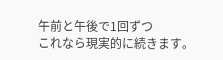午前と午後で1回ずつ
これなら現実的に続きます。